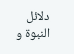دلائل النبوة و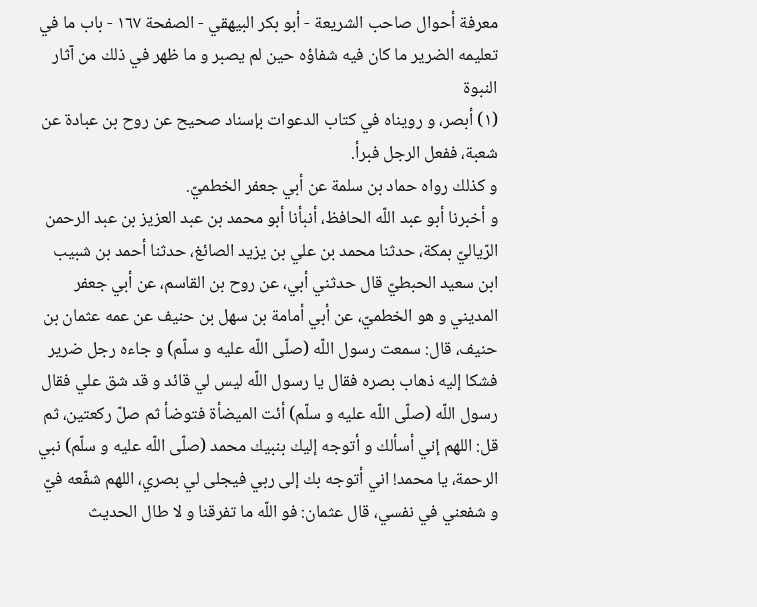معرفة أحوال صاحب الشريعة - أبو بكر البيهقي - الصفحة ١٦٧ - باب ما في تعليمه الضرير ما كان فيه شفاؤه حين لم يصبر و ما ظهر في ذلك من آثار النبوة
(١) أبصر، و رويناه في كتاب الدعوات بإسناد صحيح عن روح بن عبادة عن شعبة، ففعل الرجل فبرأ.
و كذلك رواه حماد بن سلمة عن أبي جعفر الخطميّ.
و أخبرنا أبو عبد اللّه الحافظ، أنبأنا أبو محمد بن عبد العزيز بن عبد الرحمن الرّياليّ بمكة، حدثنا محمد بن علي بن يزيد الصائغ، حدثنا أحمد بن شبيب ابن سعيد الحبطيّ قال حدثني أبي، عن روح بن القاسم، عن أبي جعفر المديني و هو الخطميّ، عن أبي أمامة بن سهل بن حنيف عن عمه عثمان بن حنيف، قال: سمعت رسول اللّه (صلّى اللّه عليه و سلّم) و جاءه رجل ضرير فشكا إليه ذهاب بصره فقال يا رسول اللّه ليس لي قائد و قد شق علي فقال رسول اللّه (صلّى اللّه عليه و سلّم) أئت الميضأة فتوضأ ثم صلّ ركعتين، ثم قل: اللهم إني أسألك و أتوجه إليك بنبيك محمد (صلّى اللّه عليه و سلّم) نبي الرحمة، يا محمد! اني أتوجه بك إلى ربي فيجلى لي بصري، اللهم شفّعه فيّ و شفعني في نفسي، قال عثمان: فو اللّه ما تفرقنا و لا طال الحديث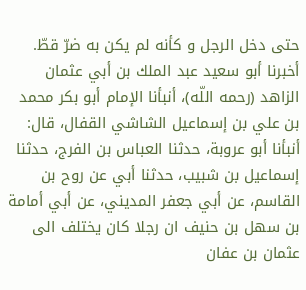حتى دخل الرجل و كأنه لم يكن به ضرّ قطّ.
أخبرنا أبو سعيد عبد الملك بن أبي عثمان الزاهد (رحمه اللّه)، أنبأنا الإمام أبو بكر محمد بن علي بن إسماعيل الشاشي القفال، قال: أنبأنا أبو عروبة، حدثنا العباس بن الفرج، حدثنا إسماعيل بن شبيب، حدثنا أبي عن روح بن القاسم، عن أبي جعفر المديني، عن أبي أمامة بن سهل بن حنيف ان رجلا كان يختلف الى عثمان بن عفان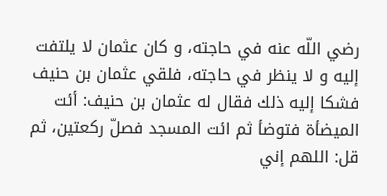رضي اللّه عنه في حاجته، و كان عثمان لا يلتفت إليه و لا ينظر في حاجته، فلقي عثمان بن حنيف فشكا إليه ذلك فقال له عثمان بن حنيف: أئت الميضأة فتوضأ ثم ائت المسجد فصلّ ركعتين، ثم قل: اللهم إني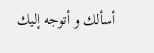أسألك و أتوجه إليك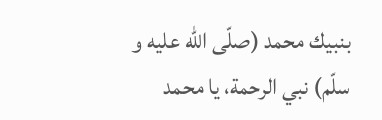بنبيك محمد (صلّى اللّه عليه و سلّم) نبي الرحمة، يا محمد